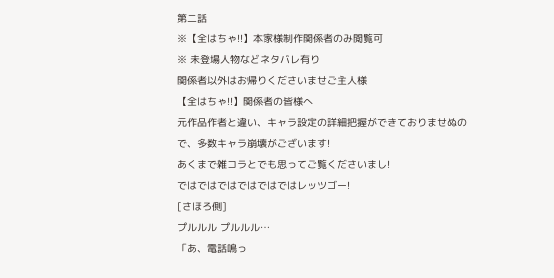第二話
※【全はちゃ!!】本家様制作関係者のみ閲覧可
※ 未登場人物などネタバレ有り
関係者以外はお帰りくださいませご主人様
【全はちゃ!!】関係者の皆様へ
元作品作者と違い、キャラ設定の詳細把握ができておりませぬので、多数キャラ崩壊がございます!
あくまで雑コラとでも思ってご覧くださいまし!
ではではではではではではレッツゴー!
[さほろ側]
プルルル プルルル…
「あ、電話鳴っ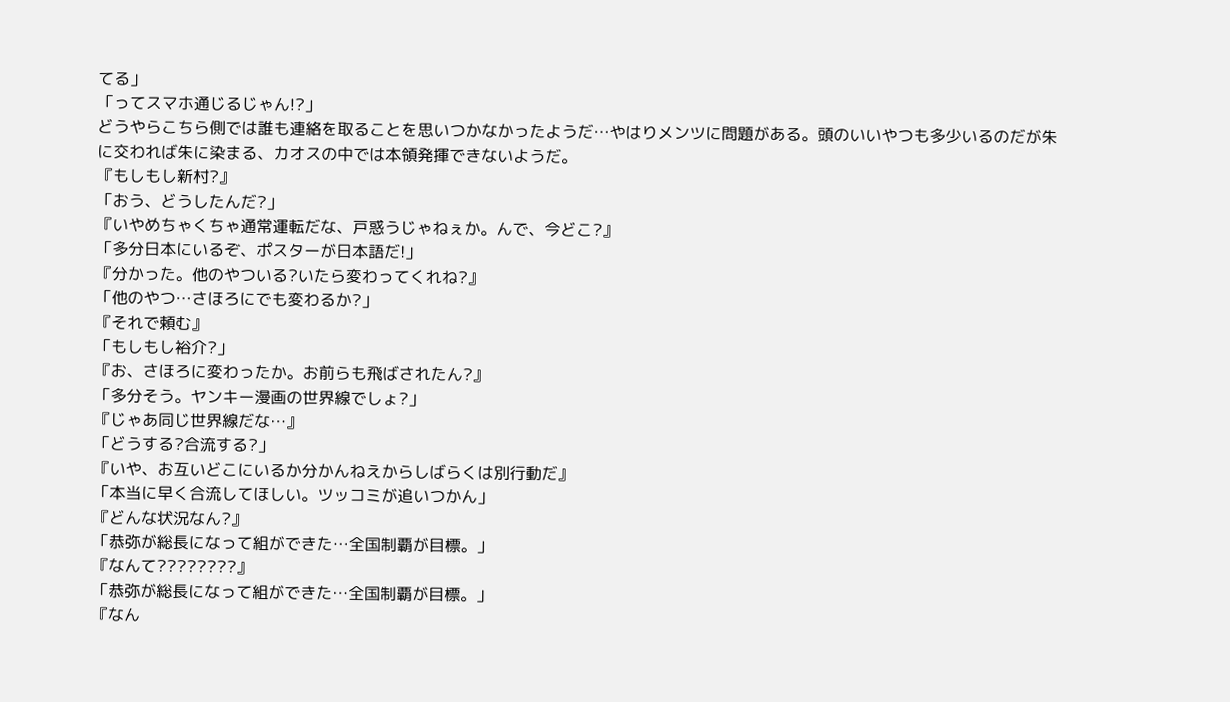てる」
「ってスマホ通じるじゃん!?」
どうやらこちら側では誰も連絡を取ることを思いつかなかったようだ…やはりメンツに問題がある。頭のいいやつも多少いるのだが朱に交われば朱に染まる、カオスの中では本領発揮できないようだ。
『もしもし新村?』
「おう、どうしたんだ?」
『いやめちゃくちゃ通常運転だな、戸惑うじゃねぇか。んで、今どこ?』
「多分日本にいるぞ、ポスターが日本語だ!」
『分かった。他のやついる?いたら変わってくれね?』
「他のやつ…さほろにでも変わるか?」
『それで頼む』
「もしもし裕介?」
『お、さほろに変わったか。お前らも飛ばされたん?』
「多分そう。ヤンキー漫画の世界線でしょ?」
『じゃあ同じ世界線だな…』
「どうする?合流する?」
『いや、お互いどこにいるか分かんねえからしばらくは別行動だ』
「本当に早く合流してほしい。ツッコミが追いつかん」
『どんな状況なん?』
「恭弥が総長になって組ができた…全国制覇が目標。」
『なんて????????』
「恭弥が総長になって組ができた…全国制覇が目標。」
『なん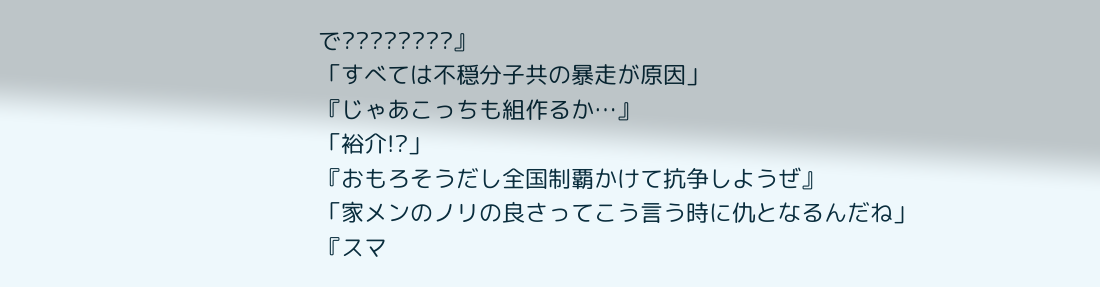で????????』
「すべては不穏分子共の暴走が原因」
『じゃあこっちも組作るか…』
「裕介!?」
『おもろそうだし全国制覇かけて抗争しようぜ』
「家メンのノリの良さってこう言う時に仇となるんだね」
『スマ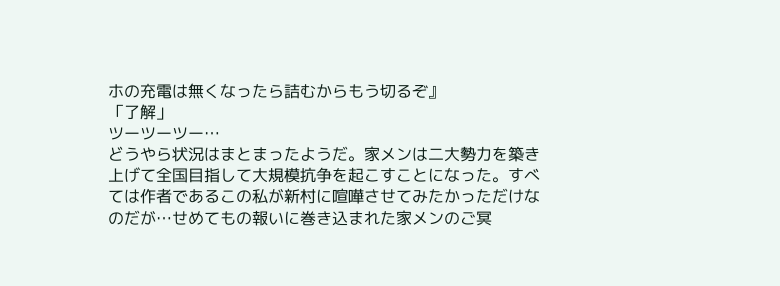ホの充電は無くなったら詰むからもう切るぞ』
「了解」
ツーツーツー…
どうやら状況はまとまったようだ。家メンは二大勢力を築き上げて全国目指して大規模抗争を起こすことになった。すべては作者であるこの私が新村に喧嘩させてみたかっただけなのだが…せめてもの報いに巻き込まれた家メンのご冥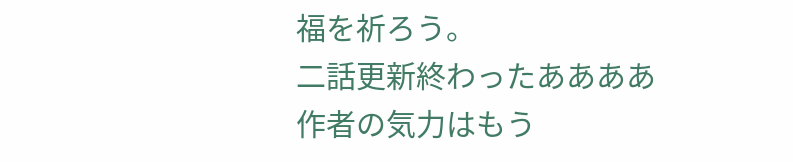福を祈ろう。
二話更新終わったああああ
作者の気力はもう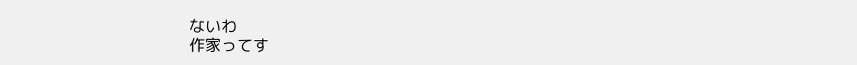ないわ
作家ってす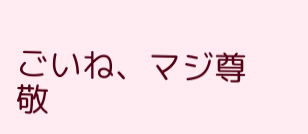ごいね、マジ尊敬